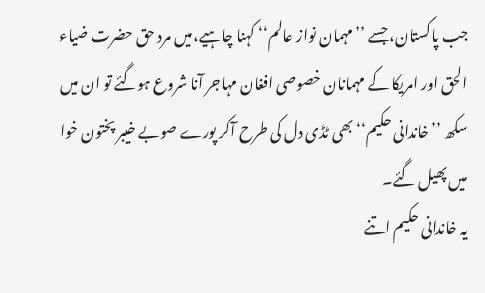جب پاکستان، جسے ’’مہمان نواز عالم‘‘ کہنا چاہیے،میں مرد حق حضرت ضیاء الحق اور امریکا کے مہمانان خصوصی افغان مہاجر آنا شروع ہوگئے تو ان میں سکھ ’’خاندانی حکیم‘‘ بھی ٹڈی دل کی طرح آکر پورے صوبے خیبر پختون خوا میں پھیل گئے۔
یہ خاندانی حکیم اتنے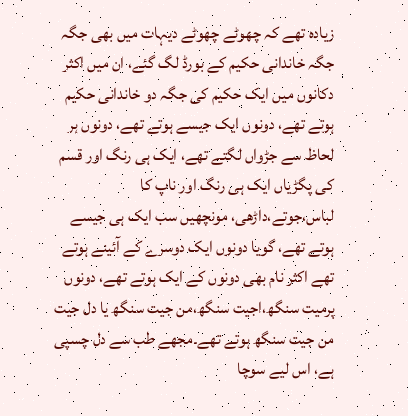زیادہ تھے کہ چھوٹے چھوٹے دیہات میں بھی جگہ جگہ خاندانی حکیم کے بورڈ لگ گئے، ان میں اکثر دکانوں میں ایک حکیم کی جگہ دو خاندانی حکیم ہوتے تھے، دونوں ایک جیسے ہوتے تھے، دونوں ہر لحاظ سے جڑواں لگتے تھے، ایک ہی رنگ اور قسم کی پگڑیاں ایک ہی رنگ اور ناپ کا لباس،جوتے،داڑھی، مونچھیں سب ایک ہی جیسے ہوتے تھے، گویا دونوں ایک دوسرے کے آئینے ہوتے تھے اکثر نام بھی دونوں کے ایک ہوتے تھے، دونوں پرمیت سنگھ،اجیت سنگھ،من جیت سنگھ یا دل جیت من جیت سنگھ ہوتے تھے۔مجھے طب سے دل چسپی ہے، اس لیے سوچا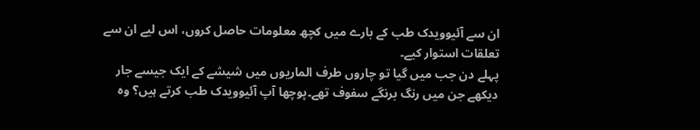ان سے آئیوویدک طب کے بارے میں کچھ معلومات حاصل کروں، اس لیے ان سے تعلقات استوار کیے۔
پہلے دن جب میں گیا تو چاروں طرف الماریوں میں شیشے کے ایک جیسے جار دیکھے جن میں رنگ برنگے سفوف تھے۔پوچھا آپ آئیوویدک طب کرتے ہیں؟ وہ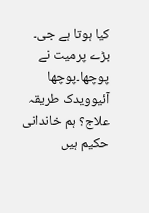کیا ہوتا ہے جی۔ بڑے پرمیت نے پوچھا۔پوچھا آئیوویدک طریقہ علاج؟ ہم خاندانی حکیم ہیں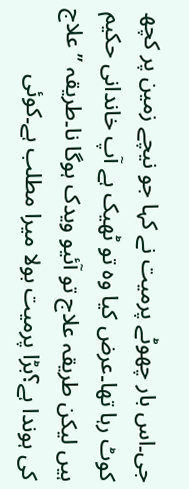جی۔اس بار چھوٹے پرمیت نے کہا جو نیچے زمین پر کچھ کوٹ رہا تھا۔عرض کیا وہ تو ٹھیک ہے آپ خاندانی حکیم ہیں لیکن طریقہ علاج تو آئیو ویدک ہوگا نا۔طریقہ ’’علاج کی ہوندا ہے؟بڑا پرمیت بولا میرا مطلب ہے۔کوئی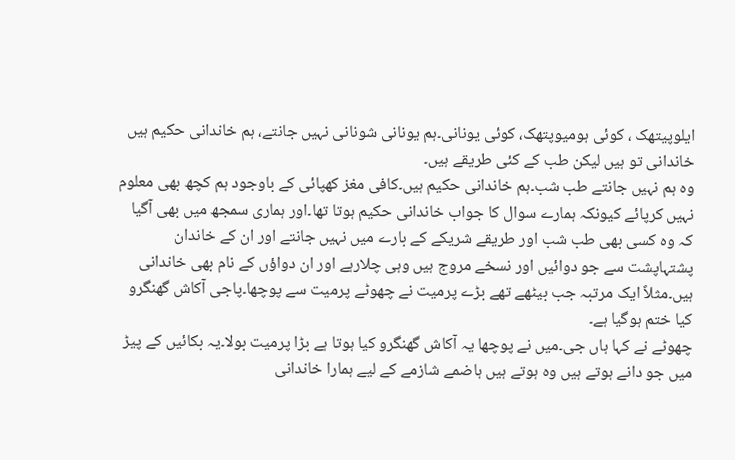ایلوپیتھک ، کوئی ہومیوپتھک، کوئی یونانی۔ہم یونانی شونانی نہیں جانتے، ہم خاندانی حکیم ہیں خاندانی تو ہیں لیکن طب کے کئی طریقے ہیں۔
وہ ہم نہیں جانتے طب شب۔ہم خاندانی حکیم ہیں۔کافی مغز کھپائی کے باوجود ہم کچھ بھی معلوم نہیں کرپائے کیونکہ ہمارے سوال کا جواب خاندانی حکیم ہوتا تھا۔اور ہماری سمجھ میں بھی آگیا کہ وہ کسی بھی طب شب اور طریقے شریکے کے بارے میں نہیں جانتے اور ان کے خاندان پشتہاپشت سے جو دوائیں اور نسخے مروج ہیں وہی چلارہے اور ان دواؤں کے نام بھی خاندانی ہیں۔مثلاً ایک مرتبہ جب بیٹھے تھے بڑے پرمیت نے چھوٹے پرمیت سے پوچھا۔پاجی آکاش گھنگرو کیا ختم ہوگیا ہے۔
چھوٹے نے کہا ہاں جی۔میں نے پوچھا یہ آکاش گھنگرو کیا ہوتا ہے بڑا پرمیت بولا۔یہ بکائیں کے پیڑ میں جو دانے ہوتے ہیں وہ ہوتے ہیں ہاضمے شازمے کے لیے ہمارا خاندانی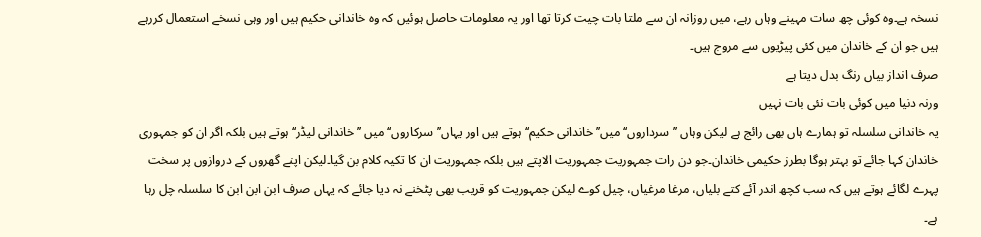نسخہ ہے۔وہ کوئی چھ سات مہینے وہاں رہے، میں روزانہ ان سے ملتا بات چیت کرتا تھا اور یہ معلومات حاصل ہوئیں کہ وہ خاندانی حکیم ہیں اور وہی نسخے استعمال کررہے ہیں جو ان کے خاندان میں کئی پیڑیوں سے مروج ہیں۔
صرف انداز بیاں رنگ بدل دیتا ہے
ورنہ دنیا میں کوئی بات نئی بات نہیں
یہ خاندانی سلسلہ تو ہمارے ہاں بھی رائج ہے لیکن وہاں ’’سرداروں‘‘میں’’ خاندانی حکیم‘‘ ہوتے ہیں اور یہاں’’سرکاروں‘‘ میں ’’خاندانی لیڈر‘‘ ہوتے ہیں بلکہ اگر ان کو جمہوری خاندان کہا جائے تو بہتر ہوگا بطرز حکیمی خاندان۔جو دن رات جمہوریت جمہوریت الاپتے ہیں بلکہ جمہوریت ان کا تکیہ کلام بن گیا۔لیکن اپنے گھروں کے دروازوں پر سخت پہرے لگائے ہوتے ہیں کہ سب کچھ اندر آئے کتے بلیاں، مرغا مرغیاں، چیل کوے لیکن جمہوریت کو قریب بھی پٹخنے نہ دیا جائے کہ یہاں صرف ابن ابن ابن کا سلسلہ چل رہا ہے۔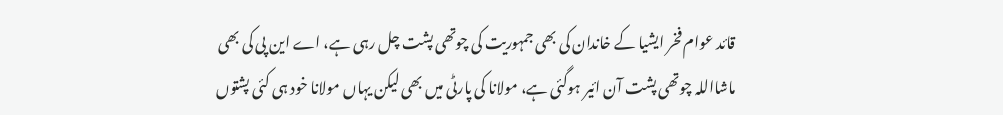قائد عوام فخر ایشیا کے خاندان کی بھی جمہوریت کی چوتھی پشت چل رہی ہے، اے این پی کی بھی ماشااللہ چوتھی پشت آن ائیر ہوگئی ہے، مولانا کی پارٹی میں بھی لیکن یہاں مولانا خود ہی کئی پشتوں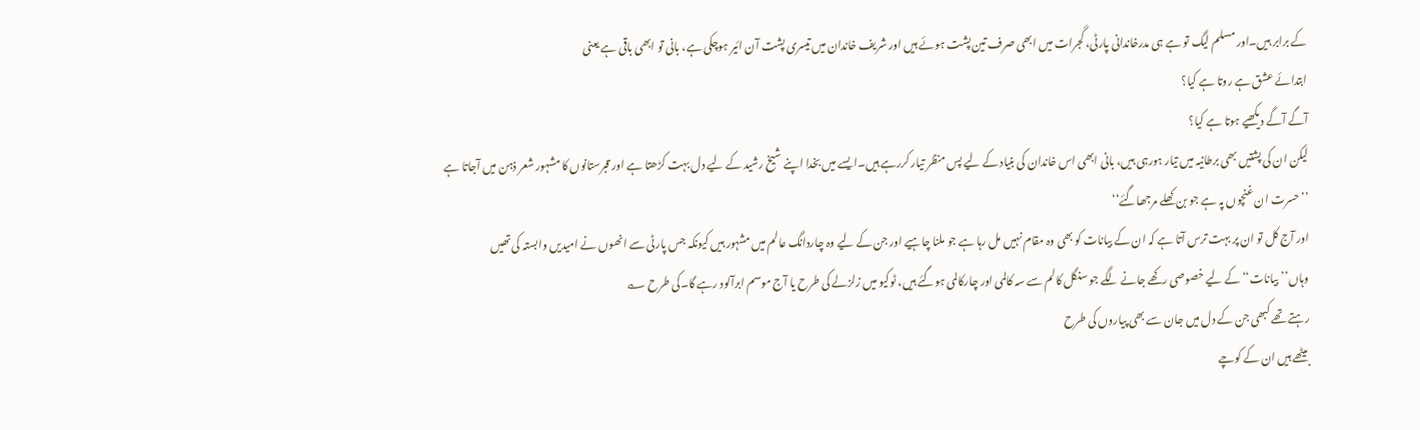کے برابر ہیں۔اور مسلم لیگ تو ہے ہی مدرخاندانی پارٹی، گجرات میں ابھی صرف تین پشت ہوئے ہیں اور شریف خاندان میں تیسری پشت آن ائیر ہوچکی ہے، بانی تو ابھی باقی ہے یعنی
ابتدائے عشق ہے روتا ہے کیا؟
آگے آگے دیکھیے ہوتا ہے کیا؟
لیکن ان کی پشتیں بھی برطانیہ میں تیار ہورہی ہیں، بانی ابھی اس خاندان کی بنیاد کے لیے پس منظر تیار کررہے ہیں۔ایسے میں بخدا اپنے شیخ رشید کے لیے دل بہت کڑھتا ہے اور قبرستانوں کا مشہور شعر ذہن میں آجاتا ہے
’’حسرت ان غنچوں پہ ہے جو بن کھلے مرجھاگئے‘‘
اور آج کل تو ان پر بہت ترس آتا ہے کہ ان کے بیانات کو بھی وہ مقام نہیں مل رہا ہے جو ملنا چاہیے اور جن کے لیے وہ چاردانگ عالم میں مشہور ہیں کیونکہ جس پارٹی سے انھوں نے امیدیں وابستہ کی تھیں وہاں’’بیانات‘‘ کے لیے خصوصی رکھے جانے لگے جو سنگل کالم سے سہ کالمی اور چارکالمی ہوگئے ہیں، ٹوکیو میں زلزلے کی طرح یا آج موسم ابرآلود رہے گا۔کی طرح ؎
رہتے تھے کبھی جن کے دل میں جان سے بھی پیاروں کی طرح
بیٹھے ہیں ان کے کوچے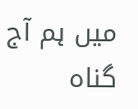میں ہم آج گناہ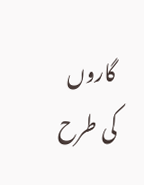گاروں کی طرح